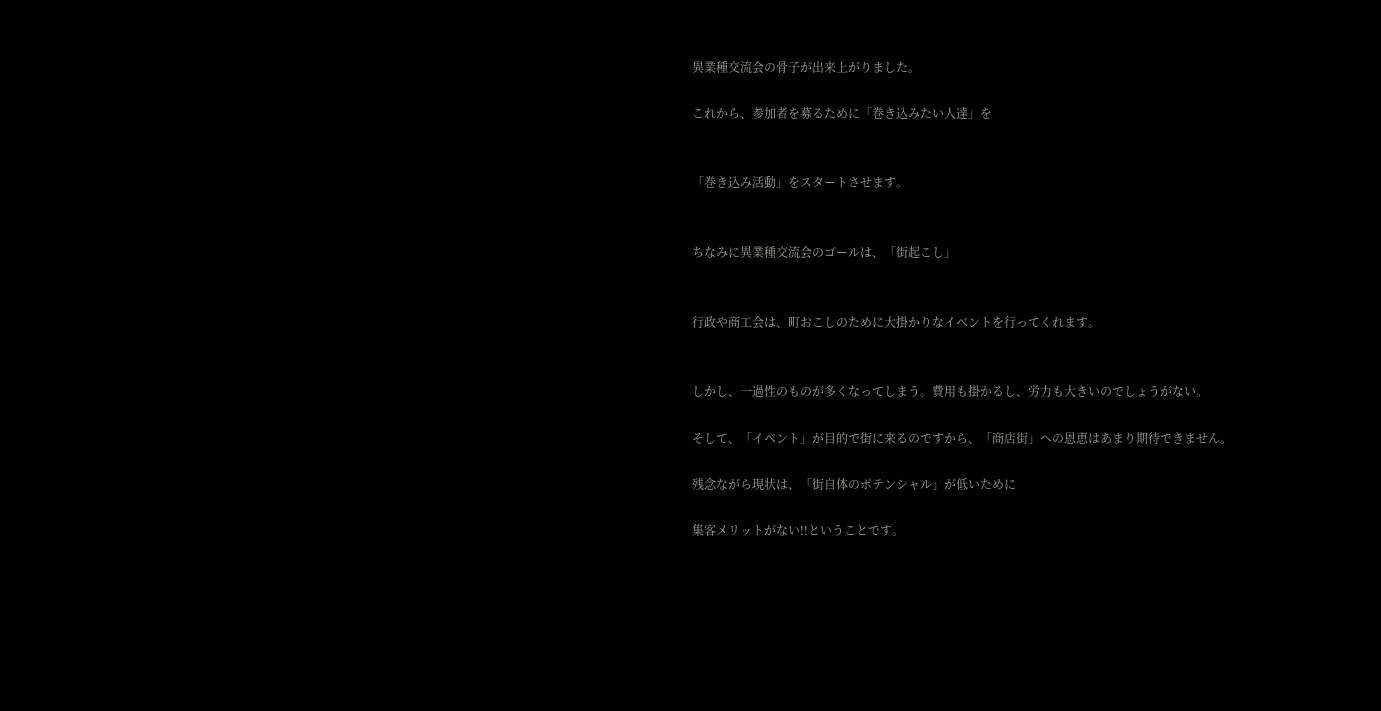異業種交流会の骨子が出来上がりました。

これから、参加者を募るために「巻き込みたい人達」を


「巻き込み活動」をスタートさせます。


ちなみに異業種交流会のゴールは、「街起こし」


行政や商工会は、町おこしのために大掛かりなイベントを行ってくれます。


しかし、一過性のものが多くなってしまう。費用も掛かるし、労力も大きいのでしょうがない。

そして、「イベント」が目的で街に来るのですから、「商店街」への恩恵はあまり期待できません。

残念ながら現状は、「街自体のポテンシャル」が低いために

集客メリットがない!!ということです。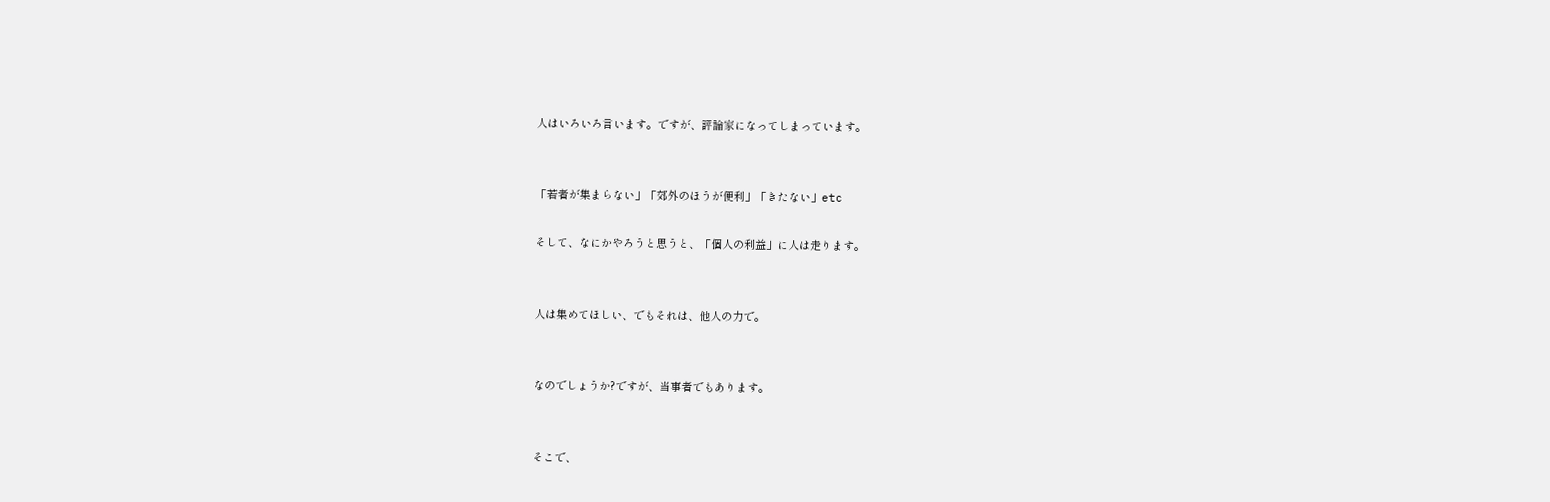人はいろいろ言います。ですが、評論家になってしまっています。


「若者が集まらない」「郊外のほうが便利」「きたない」etc

そして、なにかやろうと思うと、「個人の利益」に人は走ります。


人は集めてほしい、でもそれは、他人の力で。


なのでしょうか?ですが、当事者でもあります。


そこで、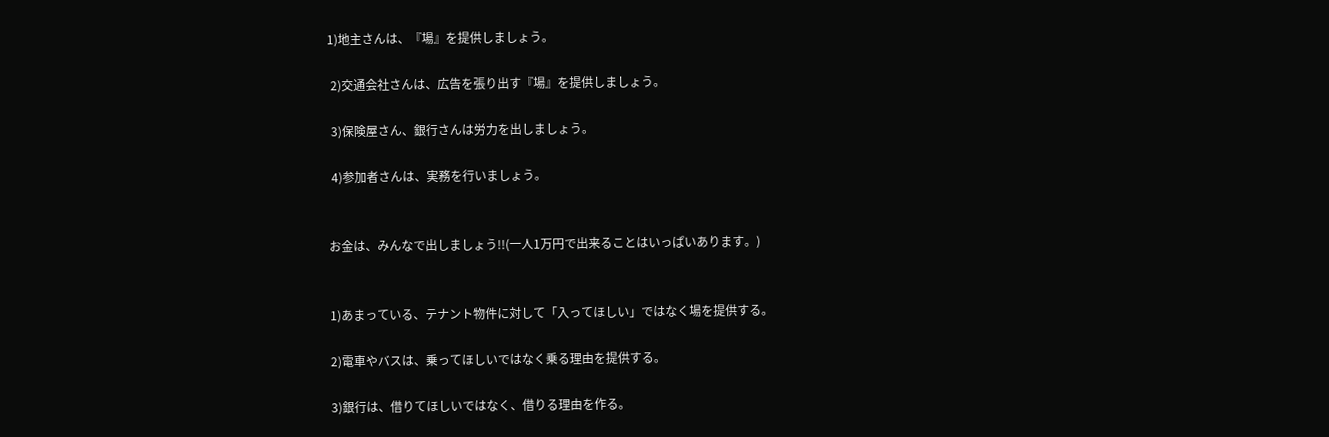1)地主さんは、『場』を提供しましょう。

 2)交通会社さんは、広告を張り出す『場』を提供しましょう。

 3)保険屋さん、銀行さんは労力を出しましょう。

 4)参加者さんは、実務を行いましょう。


お金は、みんなで出しましょう!!(一人1万円で出来ることはいっぱいあります。)


1)あまっている、テナント物件に対して「入ってほしい」ではなく場を提供する。

2)電車やバスは、乗ってほしいではなく乗る理由を提供する。

3)銀行は、借りてほしいではなく、借りる理由を作る。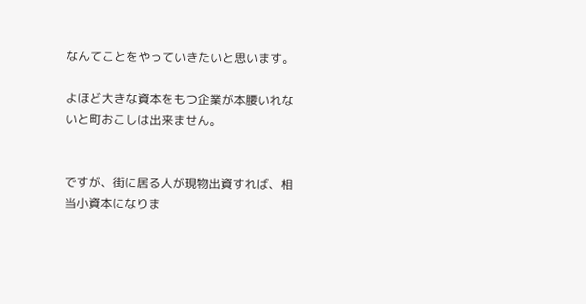なんてことをやっていきたいと思います。

よほど大きな資本をもつ企業が本腰いれないと町おこしは出来ません。


ですが、街に居る人が現物出資すれば、相当小資本になりま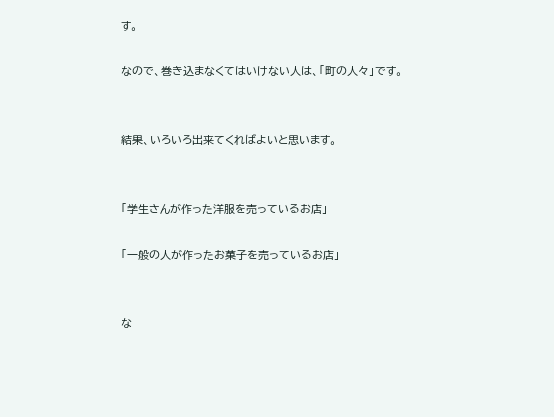す。

なので、巻き込まなくてはいけない人は、「町の人々」です。


結果、いろいろ出来てくればよいと思います。


「学生さんが作った洋服を売っているお店」

「一般の人が作ったお菓子を売っているお店」


な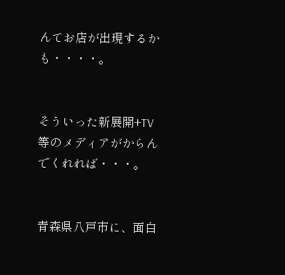んてお店が出現するかも・・・・。


そういった新展開+TV等のメディアがからんでくれれば・・・。


青森県八戸市に、面白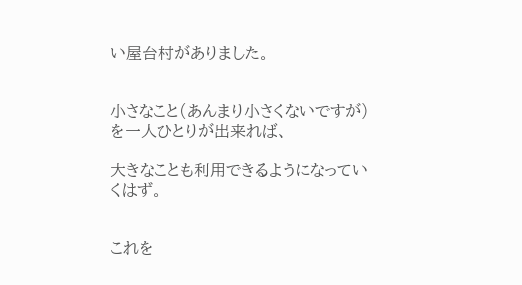い屋台村がありました。


小さなこと(あんまり小さくないですが)を一人ひとりが出来れば、

大きなことも利用できるようになっていくはず。


これを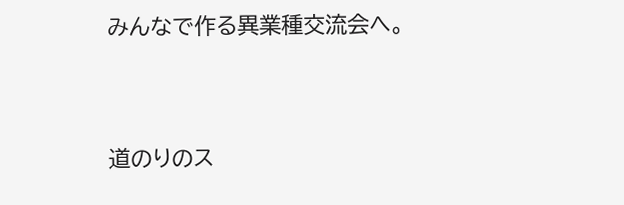みんなで作る異業種交流会へ。


道のりのス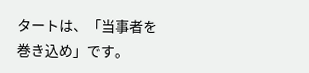タートは、「当事者を巻き込め」です。